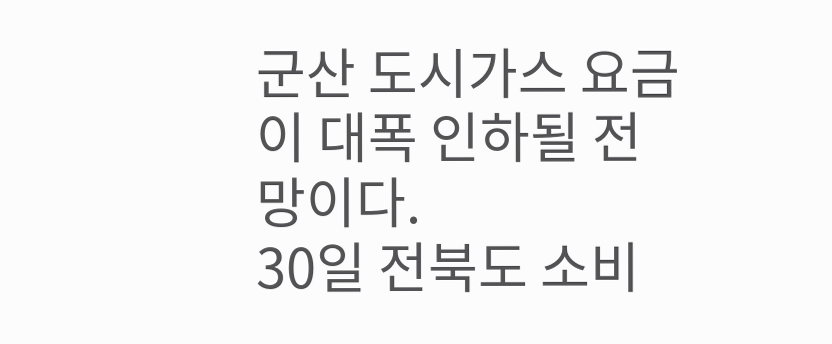군산 도시가스 요금이 대폭 인하될 전망이다.
30일 전북도 소비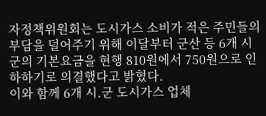자정책위원회는 도시가스 소비가 적은 주민들의 부담을 덜어주기 위해 이달부터 군산 등 6개 시군의 기본요금을 현행 810원에서 750원으로 인하하기로 의결했다고 밝혔다.
이와 함께 6개 시.군 도시가스 업체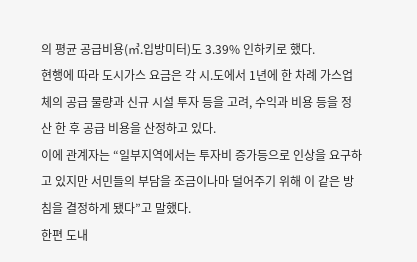의 평균 공급비용(㎥.입방미터)도 3.39% 인하키로 했다.
현행에 따라 도시가스 요금은 각 시.도에서 1년에 한 차례 가스업체의 공급 물량과 신규 시설 투자 등을 고려, 수익과 비용 등을 정산 한 후 공급 비용을 산정하고 있다.
이에 관계자는 “일부지역에서는 투자비 증가등으로 인상을 요구하고 있지만 서민들의 부담을 조금이나마 덜어주기 위해 이 같은 방침을 결정하게 됐다”고 말했다.
한편 도내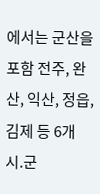에서는 군산을 포함 전주, 완산, 익산, 정읍, 김제 등 6개 시.군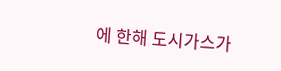에 한해 도시가스가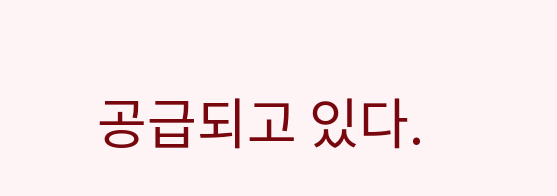공급되고 있다.